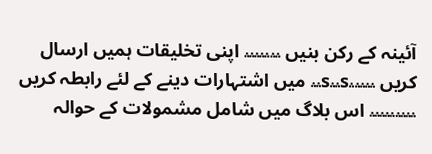آئینہ کے رکن بنیں ؞؞؞؞؞؞؞ اپنی تخلیقات ہمیں ارسال کریں ؞؞؞؞؞s؞؞s؞؞ میں اشتہارات دینے کے لئے رابطہ کریں ؞؞؞؞؞؞؞؞؞ اس بلاگ میں شامل مشمولات کے حوالہ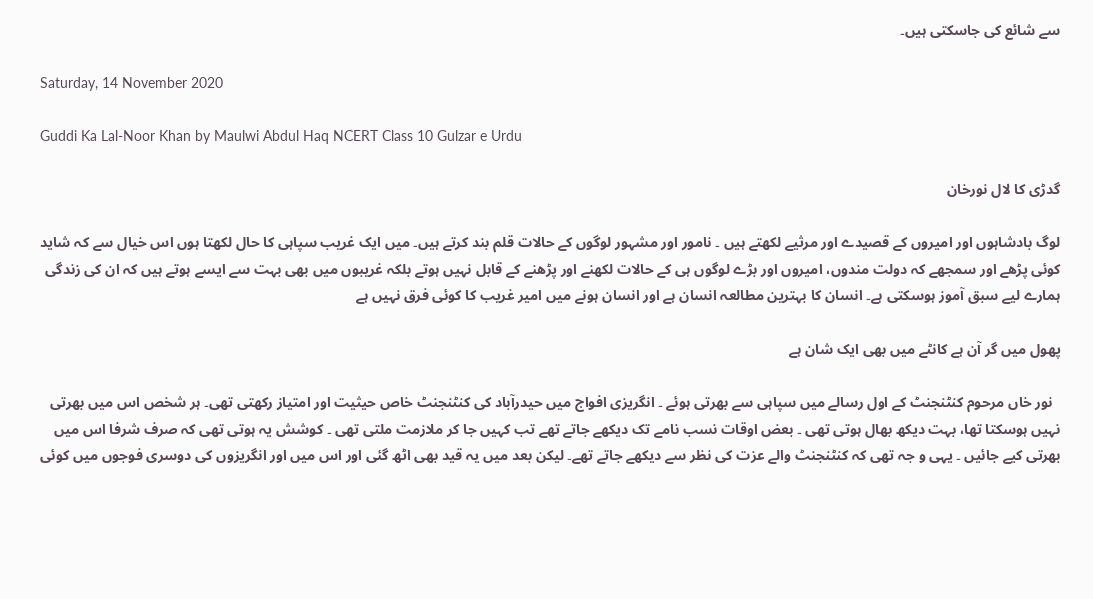سے شائع کی جاسکتی ہیں۔

Saturday, 14 November 2020

Guddi Ka Lal-Noor Khan by Maulwi Abdul Haq NCERT Class 10 Gulzar e Urdu

گدڑی کا لال نورخان

لوگ بادشاہوں اور امیروں کے قصیدے اور مرثیے لکھتے ہیں ۔ نامور اور مشہور لوگوں کے حالات قلم بند کرتے ہیں۔ میں ایک غریب سپاہی کا حال لکھتا ہوں اس خیال سے کہ شاید کوئی پڑھے اور سمجھے کہ دولت مندوں، امیروں اور بڑے لوگوں ہی کے حالات لکھنے اور پڑھنے کے قابل نہیں ہوتے بلکہ غریبوں میں بھی بہت سے ایسے ہوتے ہیں کہ ان کی زندگی ہمارے لیے سبق آموز ہوسکتی ہے۔ انسان کا بہترین مطالعہ انسان ہے اور انسان ہونے میں امیر غریب کا کوئی فرق نہیں ہے

پھول میں گر آن ہے کانٹے میں بھی ایک شان ہے

  نور خاں مرحوم کنٹنجنٹ کے اول رسالے میں سپاہی سے بھرتی ہوئے ۔ انگریزی افواج میں حیدرآباد کی کنٹنجنٹ خاص حیثیت اور امتیاز رکھتی تھی۔ ہر شخص اس میں بھرتی نہیں ہوسکتا تھا، بہت دیکھ بھال ہوتی تھی ۔ بعض اوقات نسب نامے تک دیکھے جاتے تھے تب کہیں جا کر ملازمت ملتی تھی ۔ کوشش یہ ہوتی تھی کہ صرف شرفا اس میں بھرتی کیے جائیں ۔ یہی و جہ تھی کہ کنٹنجنٹ والے عزت کی نظر سے دیکھے جاتے تھے۔ لیکن بعد میں یہ قید بھی اٹھ گئی اور اس میں اور انگریزوں کی دوسری فوجوں میں کوئی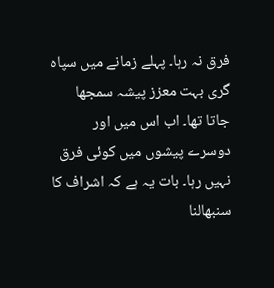فرق نہ رہا۔ پہلے زمانے میں سپاہ گری بہت معزز پیشہ سمجھا جاتا تھا۔ اب اس میں اور دوسرے پیشوں میں کوئی فرق نہیں رہا۔ بات یہ ہے کہ اشراف کا سنبھالنا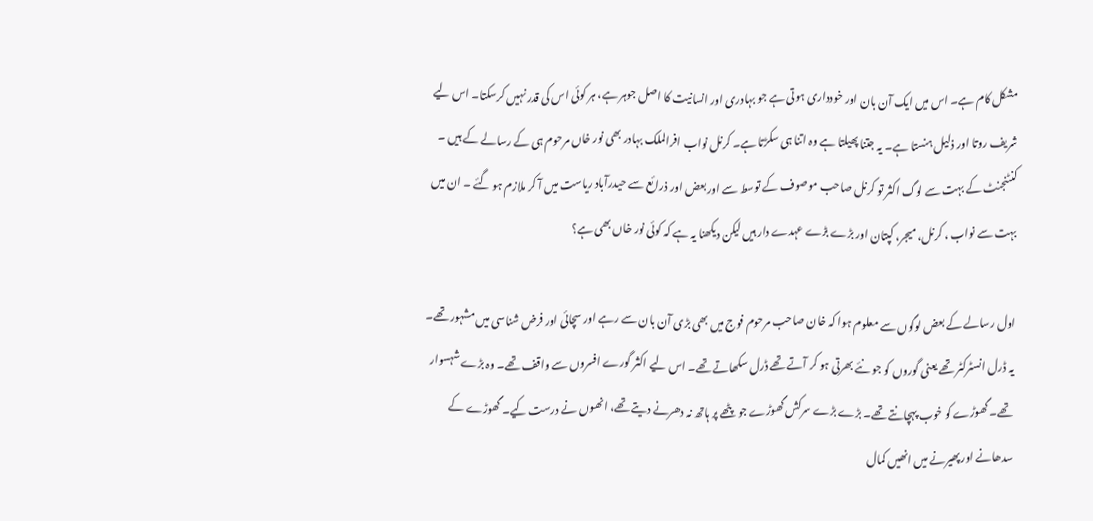مشکل کام ہے۔ اس میں ایک آن بان اور خودداری ہوتی ہے جو بہادری اور انسانیت کا اصل جوہر ہے، ہر کوئی اس کی قدر نہیں کرسکتا۔ اس لیے شریف روتا اور ذلیل ہنستا ہے۔ یہ جتنا پھیلتا ہے وہ اتنا ہی سکڑتا ہے۔ کرنل نواب افرالملک بہادر بھی نور خاں مرحوم ہی کے رسالے کے ہیں ۔ کنٹنجنٹ کے بہت سے لوگ اکثر تو کرنل صاحب موصوف کے توسط سے اور بعض اور ذرائع سے حیدرآباد ریاست میں آ کر ملازم ہو گئے ۔ ان میں بہت سے نواب ، کرنل، میجر، کپتان اور بڑے بڑے عہدے دار ہیں لیکن دیکھنا یہ ہے کہ کوئی نور خاں بھی ہے؟

اول رسالے کے بعض لوگوں سے معلوم ہوا کہ خان صاحب مرحوم فوج میں بھی بڑی آن بان سے رہے اور سچائی اور فرض شناسی میں مشہور تھے۔ یہ ڈرل انسٹرکٹر تھے یعنی گوروں کو جو نئے بھرتی ہو کر آتے تھے ڈرل سکھاتے تھے۔ اس لیے اکثر گورے افسروں سے واقف تھے۔ وہ بڑے شہسوار تھے۔ گھوڑے کو خوب پہچانتے تھے۔ بڑے بڑے سرکش گھوڑے جو پٹھے پر ہاتھ نہ دھرنے دیتے تھے، انھوں نے درست کیے۔ گھوڑے کے سدھانے اور پھیرنے میں انھیں کمال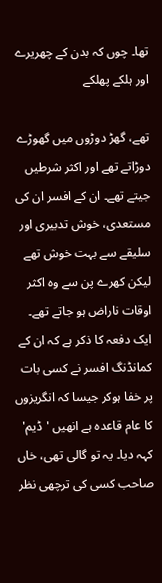تھا۔ چوں کہ بدن کے چھریرے اور ہلکے پھلکے

تھے، گھڑ دوڑوں میں گھوڑے دوڑاتے تھے اور اکثر شرطیں جیتے تھے۔ ان کے افسر ان کی مستعدی، خوش تدبیری اور سلیقے سے بہت خوش تھے لیکن کھرے پن سے وہ اکثر اوقات ناراض ہو جاتے تھے۔ ایک دفعہ کا ذکر ہے کہ ان کے کمانڈنگ افسر نے کسی بات پر خفا ہوکر جیسا کہ انگریزوں کا عام قاعدہ ہے انھیں 'ڈیم' کہہ دیا۔ یہ تو گالی تھی، خاں صاحب کسی کی ترچھی نظر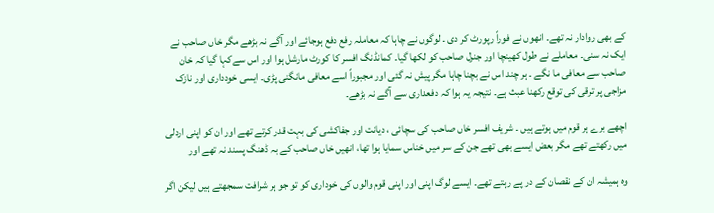کے بھی روادار نہ تھے۔ انھوں نے فوراً رپورٹ کر دی ۔ لوگوں نے چاہا کہ معاملہ رفع دفع ہوجائے اور آگے نہ بڑھے مگر خاں صاحب نے ایک نہ سنی۔ معاملے نے طول کھینچا اور جنرل صاحب کو لکھا گیا۔ کمانڈنگ افسر کا کورٹ مارشل ہوا اور اس سےکہا گیا کہ خان صاحب سے معافی ما نگے ۔ ہر چند اس نے بچنا چاہا مگر پیش نہ گئی اور مجبوراً اسے معافی مانگنی پڑی۔ ایسی خودداری اور نازک مزاجی پر ترقی کی توقع رکھنا عبث ہے۔ نتیجہ یہ ہوا کہ دفعداری سے آگے نہ بڑھے۔

اچھے برے ہر قوم میں ہوتے ہیں ۔ شریف افسر خاں صاحب کی سچائی ، دیانت اور جفاکشی کی بہت قدر کرتے تھے اور ان کو اپنی اردلی میں رکھتے تھے مگر بعض ایسے بھی تھے جن کے سر میں خناس سمایا ہوا تھا، انھیں خاں صاحب کے بہ ڈھنگ پسند نہ تھے اور

وہ ہمیشہ ان کے نقصان کے در پے رہتے تھے۔ ایسے لوگ اپنی اور اپنی قوم والوں کی خوداری کو تو جو ہر شرافت سمجھتے ہیں لیکن اگر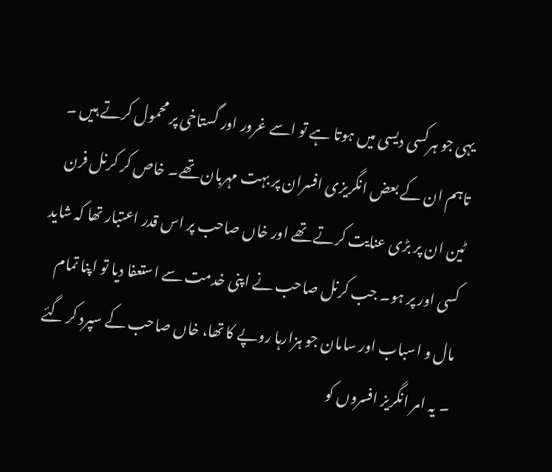یہی جو ہرکسی دیسی میں ہوتا ہے تو اسے غرور اور گستاخی پر محمول کرتے ہیں ۔ تاہم ان کے بعض انگریزی افسران پر بہت مہربان تھے۔ خاص کر کرنل فرن ٹین ان پر بڑی عنایت کرتے تھے اور خاں صاحب پر اس قدر اعتبار تھا کہ شاید کسی اور پر ہو۔ جب کرنل صاحب نے اپنی خدمت سے استعفا دیا تو اپنا تمام مال و اسباب اور سامان جو ہزارہا روپے کا تھا، خاں صاحب کے سپرد کر گئے ۔ یہ امر انگریز افسروں کو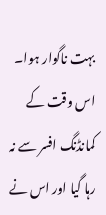بہت ناگوار ہوا۔ اس وقت کے کمانڈنگ افسر سے نہ رہا گیا اور اس نے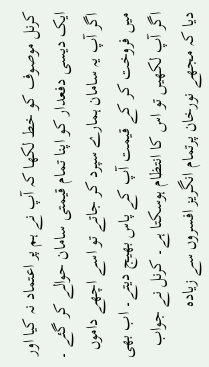کرنل موصوف کو خط لکھا کہ آپ نے ہم پر اعتماد نہ کیا اور ایک دیسی دفعدار کو اپنا تمام قیمتی سامان حوالے کر گئے ۔ اگر آپ یہ سامان ہمارے سپرد کر جاتے تو اسے اچھے داموں میں فروخت کر کے قیمت آپ کے پاس بھیج دیتے۔ اب بھی اگر آپ لکھیں تو اس کا انتظام ہوسکتا ہے۔ کرنل نے جواب دیا کہ مجھے نورخان پرتمام انگریز افسروں سے زیادہ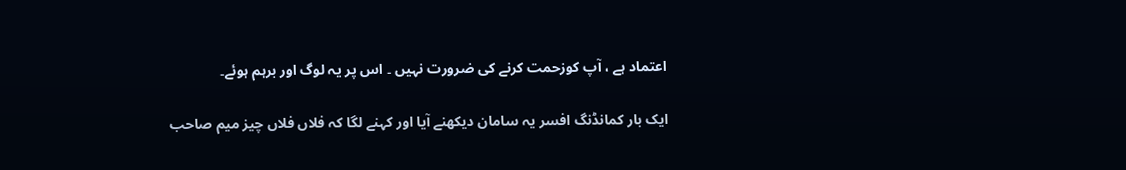اعتماد ہے ، آپ کوزحمت کرنے کی ضرورت نہیں ۔ اس پر یہ لوگ اور برہم ہوئے۔

ایک بار کمانڈنگ افسر یہ سامان دیکھنے آیا اور کہنے لگا کہ فلاں فلاں چیز میم صاحب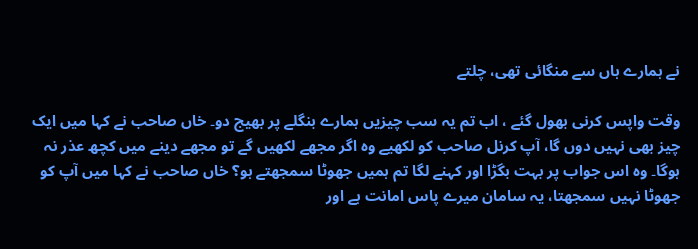نے ہمارے ہاں سے منگائی تھی، چلتے

وقت واپس کرنی بھول گئے ، اب تم یہ سب چیزیں ہمارے بنگلے پر بھیج دو۔ خاں صاحب نے کہا میں ایک چیز بھی نہیں دوں گا، آپ کرنل صاحب کو لکھیے وہ اگر مجھے لکھیں گے تو مجھے دینے میں کچھ عذر نہ ہوگا۔ وہ اس جواب پر بہت بگڑا اور کہنے لگا تم ہمیں جھوٹا سمجھتے ہو؟ خاں صاحب نے کہا میں آپ کو جھوٹا نہیں سمجھتا، یہ سامان میرے پاس امانت ہے اور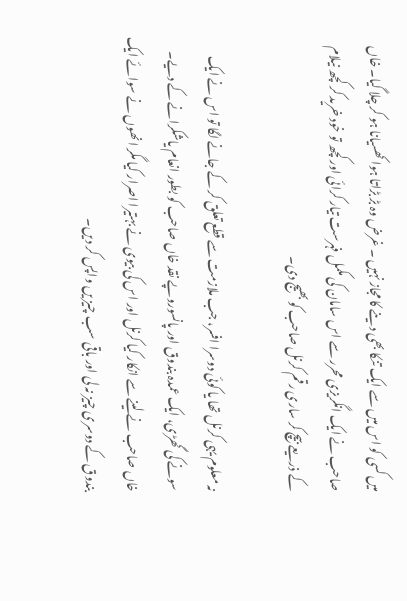میں کسی کو اس میں سے ایک تنکا بھی دینے کا مجاز نہیں ۔ غرض وہ بڑ بڑاتا ہوا کھسیانا ہو کر چلا گیا۔ خاں صاحب نے ایک انگریزی محرر سے اس سامان کی مکمل فہرست تیار کرائی اور کچھ تو خود خرید کر کچھ نیلام کے ذریعے بیچ کر ساری رقم کرنل صاحب کو بھیج دی۔

نہ معلوم یہی کرنل تھا یا کوئی دوسرا افسر، جب ملازمت سے قطع تعلق کر کے جانے لگا تو اس نے ایک سونے کی گھڑی، ایک عمدہ بندوق اور پانسوروپے نقد خاں صاحب کو بطور انعام یاشکرانے کے دیے۔ خاں صاحب نے لینے سے انکار کیا کرنل اور اس کی بیوی نے بہتیرا اصرار کیا مگر انھوں نے سوائے ایک بندوق کے دوسری چیز نہ لی اور باقی سب چیز یں واپس کر دیں۔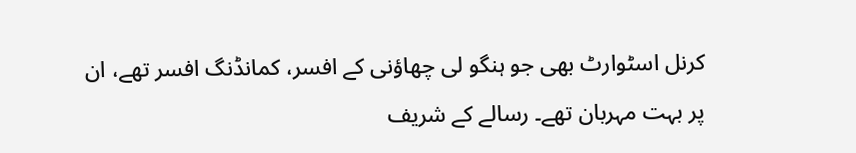کرنل اسٹوارٹ بھی جو ہنگو لی چھاؤنی کے افسر، کمانڈنگ افسر تھے، ان پر بہت مہربان تھے۔ رسالے کے شریف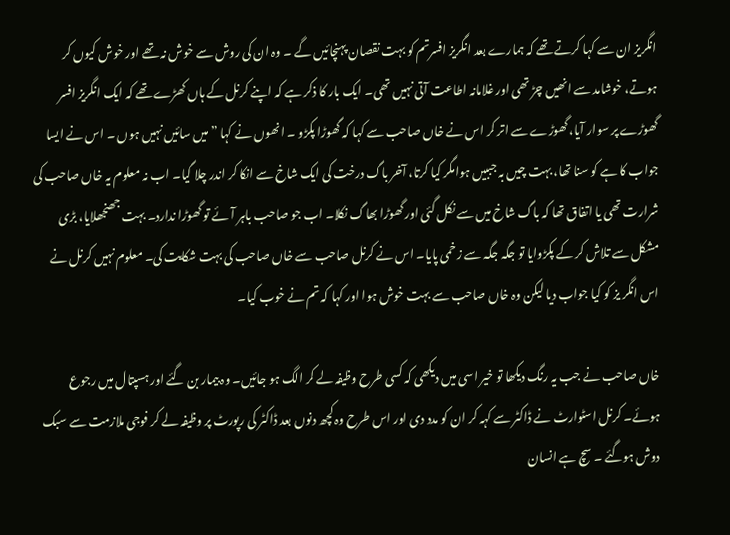انگریز ان سے کہا کرتے تھے کہ ہمارے بعد انگریز افسرتم کو بہت نقصان پہنچائیں گے ۔ وہ ان کی روش سے خوش نہ تھے اور خوش کیوں کر ہوتے، خوشامد سے انھیں چڑ تھی اور غلامانہ اطاعت آتی نہیں تھی۔ ایک بار کا ذکر ہے کہ اپنے کرنل کے ہاں کھڑے تھے کہ ایک انگریز افسر گھوڑے پر سوار آیا، گھوڑے سے اتر کر اس نے خاں صاحب سے کہا کہ گھوڑا پکڑو ۔ انھوں نے کہا ” میں سائیں نہیں ہوں ۔ اس نے ایسا جواب کا ہے کو سنا تھا، بہت چیں بہ جببیں ہوامگر کیا کرتا، آخر باگ درخت کی ایک شاخ سے انکا کر اندر چلا گیا۔ اب نہ معلوم یہ خاں صاحب کی شرارت تھی یا اتفاق تھا کہ باگ شاخ میں سے نکل گئی اور گھوڑا بھاگ نکلا۔ اب جو صاحب باہر آئے تو گھوڑا ندارد۔ بہت جھنجھلایا، بڑی مشکل سے تلاش کر کے پکڑوایا تو جگہ جگہ سے زخمی پایا۔ اس نے کرنل صاحب سے خاں صاحب کی بہت شکایت کی۔ معلوم نہیں کرنل نے اس انگر یز کو کیا جواب دیا لیکن وہ خاں صاحب سے بہت خوش ہوا اور کہا کہ تم نے خوب کیا۔

خاں صاحب نے جب یہ رنگ دیکھا تو خیر اسی میں دیکھی کہ کسی طرح وظیفہ لے کر الگ ہو جائیں۔ وہ بیمار بن گئے اور ہسپتال میں رجوع ہوئے۔ کرنل اسٹوارٹ نے ڈاکٹر سے کہہ کر ان کو مدد دی اور اس طرح وہ کچھ دنوں بعد ڈاکٹر کی رپورٹ پر وظیفہ لے کر فوجی ملازمت سے سبک دوش ہوگئے ۔ سچ ہے انسان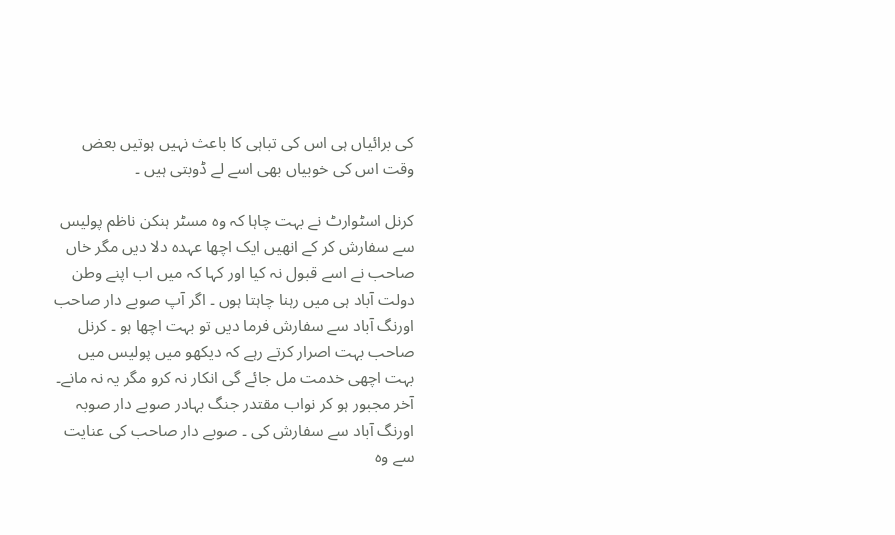کی برائیاں ہی اس کی تباہی کا باعث نہیں ہوتیں بعض وقت اس کی خوبیاں بھی اسے لے ڈوبتی ہیں ۔

کرنل اسٹوارٹ نے بہت چاہا کہ وہ مسٹر ہنکن ناظم پولیس سے سفارش کر کے انھیں ایک اچھا عہده دلا دیں مگر خاں صاحب نے اسے قبول نہ کیا اور کہا کہ میں اب اپنے وطن دولت آباد ہی میں رہنا چاہتا ہوں ۔ اگر آپ صوبے دار صاحب اورنگ آباد سے سفارش فرما دیں تو بہت اچھا ہو ۔ کرنل صاحب بہت اصرار کرتے رہے کہ دیکھو میں پولیس میں بہت اچھی خدمت مل جائے گی انکار نہ کرو مگر یہ نہ مانے۔ آخر مجبور ہو کر نواب مقتدر جنگ بہادر صوبے دار صوبہ اورنگ آباد سے سفارش کی ۔ صوبے دار صاحب کی عنایت سے وہ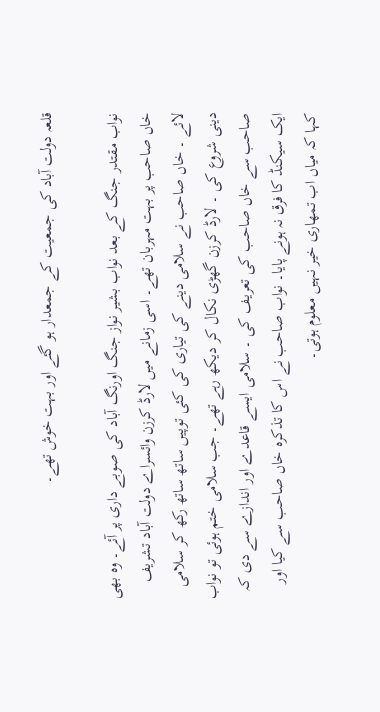قلعہ دولت آباد کی جمعیت کے جمعدار ہو گئے اور بہت خوش تھے۔

نواب مقتدر جنگ کے بعد نواب بشیر نواز جنگ اورنگ آباد کی صوبے داری پر آئے۔ وہ بھی خاں صاحب پر بہت مہربان تھے۔ اسی زمانے میں لارڈ کرزن وائسراے دولت آباد تشریف لائے ۔ خاں صاحب نے سلامی دینے کی تیاری کی کئی توپیں ساتھ ساتھ رکھ کر سلامی دینی شروع کی ۔ لارڈ کرزن گھڑی نکال کر دیکھ رہے تھے۔ جب سلامی ختم ہوئی تو نواب صاحب سے خاں صاحب کی تعریف کی ۔ سلامی ایسے قاعدے اور اندازے سے دی کہ ایک سیکنڈ کا فرق نہ ہونے پایا۔ نواب صاحب نے اس کا تذکرہ خاں صاحب سے کیا اور کہا کہ میاں اب تمھاری خیر نہیں معلوم ہوتی۔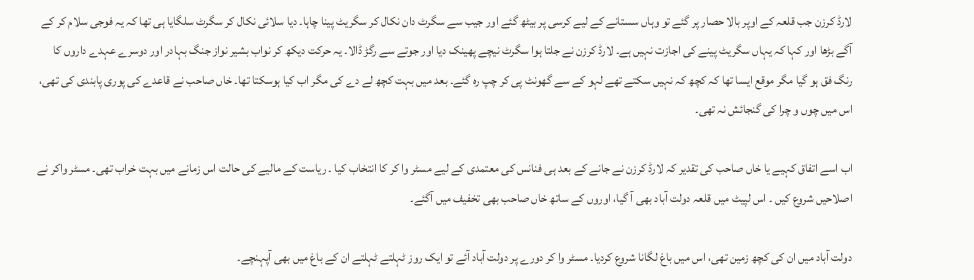لارڈ کرزن جب قلعہ کے اوپر بالا حصار پر گئے تو وہاں سستانے کے لیے کرسی پر بیٹھ گئے اور جیب سے سگرٹ دان نکال کر سگریٹ پینا چاہا۔ دیا سلائی نکال کر سگرٹ سلگایا ہی تھا کہ یہ فوجی سلام کر کے آگے بڑھا اور کہا کہ یہاں سگریٹ پینے کی اجازت نہیں ہے۔ لارڈ کرزن نے جلتا ہوا سگرٹ نیچے پھینک دیا اور جوتے سے رگڑ ڈالا۔ یہ حرکت دیکھ کر نواب بشیر نواز جنگ بہادر اور دوسرے عہدے داروں کا رنگ فق ہو گیا مگر موقع ایسا تھا کہ کچھ کہ نہیں سکتے تھے لہو کے سے گھونٹ پی کر چپ رہ گئے۔ بعد میں بہت کچھ لے دے کی مگر اب کیا ہوسکتا تھا۔ خاں صاحب نے قاعدے کی پوری پابندی کی تھی، اس میں چوں و چرا کی گنجائش نہ تھی۔

اب اسے اتفاق کہیے یا خاں صاحب کی تقدیر کہ لارڈ کرزن نے جانے کے بعد ہی فنانس کی معتمدی کے لیے مسٹر وا کر کا انتخاب کیا ۔ ریاست کے مالیے کی حالت اس زمانے میں بہت خراب تھی۔ مسٹر واکر نے اصلاحیں شروع کیں ۔ اس لپیٹ میں قلعہ دولت آباد بھی آ گیا، اوروں کے ساتھ خاں صاحب بھی تخفیف میں آگئے۔

دولت آباد میں ان کی کچھ زمین تھی، اس میں باغ لگانا شروع کردیا۔ مسٹر وا کر دورے پر دولت آباد آئے تو ایک روز ٹہلتے ٹہلتے ان کے باغ میں بھی آپہنچے۔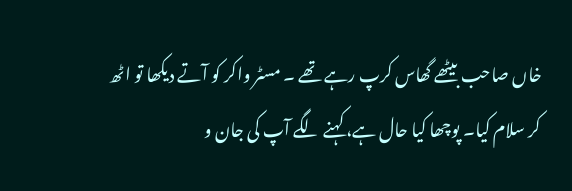خاں صاحب بیٹھے گھاس کرپ رہے تھے ۔ مسٹر واکر کو آتے دیکھا تو اٹھ کر سلام کیا۔ پوچھا کیا حال ہے، کہنے لگے آپ کی جان و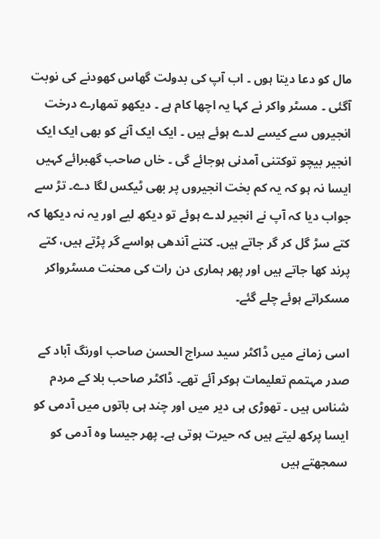مال کو دعا دیتا ہوں ۔ اب آپ کی بدولت گھاس کھودنے کی نوبت آگئی ۔ مسٹر واکر نے کہا یہ اچھا کام ہے ۔ دیکھو تمھارے درخت انجیروں سے کیسے لدے ہوئے ہیں ۔ ایک ایک آنے کو بھی ایک ایک انجیر بیچو توکتنی آمدنی ہوجائے گی ۔ خاں صاحب گھبرائے کہیں ایسا نہ ہو کہ یہ کم بخت انجیروں پر بھی ٹیکس لگا دے۔ تڑ سے جواب دیا کہ آپ نے انجیر لدے ہوئے تو دیکھ لیے اور یہ نہ دیکھا کہ کتے سڑ گل کر گر جاتے ہیں۔ کتنے آندھی ہواسے گر پڑتے ہیں، کتے پرند کھا جاتے ہیں اور پھر ہماری دن رات کی محنت مسٹرواکر مسکراتے ہوئے چلے گئے۔

اسی زمانے میں ڈاکٹر سید سراج الحسن صاحب اورنگ آباد کے صدر مہتمم تعلیمات ہوکر آئے تھے۔ ڈاکٹر صاحب بلا کے مردم شناس ہیں ۔ تھوڑی ہی دیر میں اور چند ہی باتوں میں آدمی کو ایسا پرکھ لیتے ہیں کہ حیرت ہوتی ہے۔ پھر جیسا وہ آدمی کو سمجھتے ہیں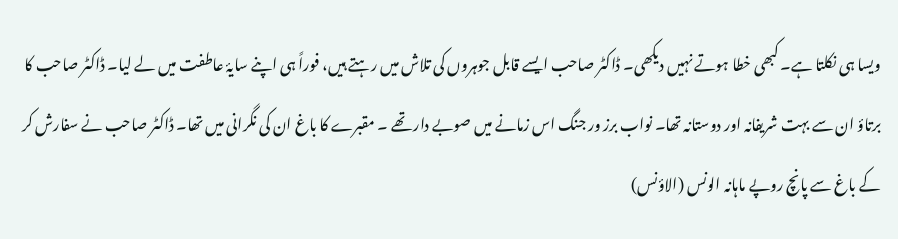ویسا ہی نکلتا ہے۔ کبھی خطا ہوتے نہیں دیکھی۔ ڈاکٹر صاحب ایسے قابل جوہروں کی تلاش میں رہتے ہیں، فوراً ہی اپنے سایۂ عاطفت میں لے لیا۔ ڈاکٹر صاحب کا برتاؤ ان سے بہت شریفانہ اور دوستانہ تھا۔ نواب برز ور جنگ اس زمانے میں صوبے دار تھے ۔ مقبرے کا باغ ان کی نگرانی میں تھا۔ ڈاکٹر صاحب نے سفارش کر کے باغ سے پانچ روپے ماہانہ الونس (الاؤنس)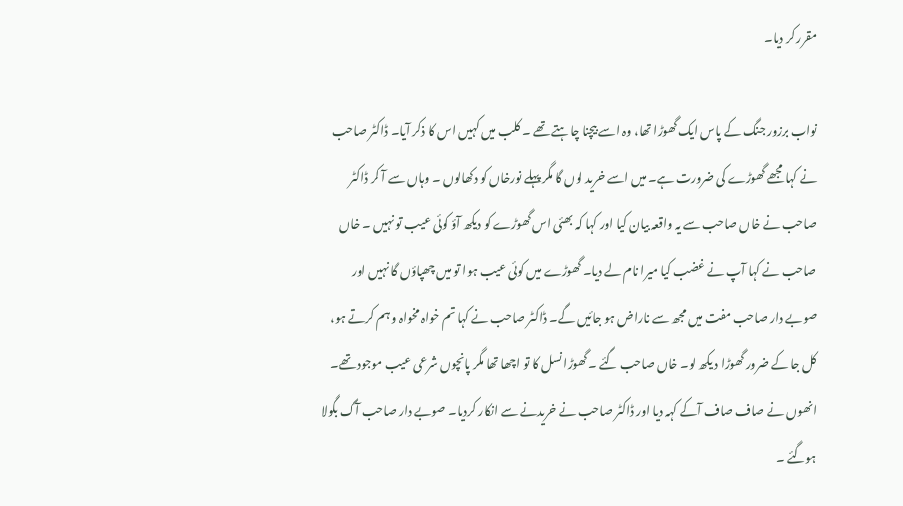مقرر کر دیا۔

نواب برزور جنگ کے پاس ایک گھوڑا تھا، وہ اسے بیچنا چاہتے تھے ۔ کلب میں کہیں اس کا ذکر آیا۔ ڈاکٹر صاحب نے کہا مجھے گھوڑے کی ضرورت ہے۔ میں اسے خرید لوں گا مگر پہلے نورخاں کو دکھالوں ۔ وہاں سے آ کر ڈاکٹر صاحب نے خاں صاحب سے یہ واقعہ بیان کیا اور کہا کہ بھئی اس گھوڑے کو دیکھ آؤ کوئی عیب تو نہیں ۔ خاں صاحب نے کہا آپ نے غضب کیا میرا نام لے دیا۔ گھوڑے میں کوئی عیب ہوا تو میں چھپاؤں گا نہیں اور صوبے دار صاحب مفت میں مجھ سے ناراض ہو جائیں گے۔ ڈاکٹر صاحب نے کہا تم خواہ مخواہ و ہم کرتے ہو، کل جا کے ضرور گھوڑا د یکھ لو۔ خاں صاحب گئے ۔ گھوڑا نسل کا تو اچھا تھا مگر پانچوں شرعی عیب موجود تھے۔ انھوں نے صاف صاف آکے کہہ دیا اور ڈاکٹر صاحب نے خریدنے سے انکار کردیا۔ صوبے دار صاحب آگ بگولا ہوگئے ۔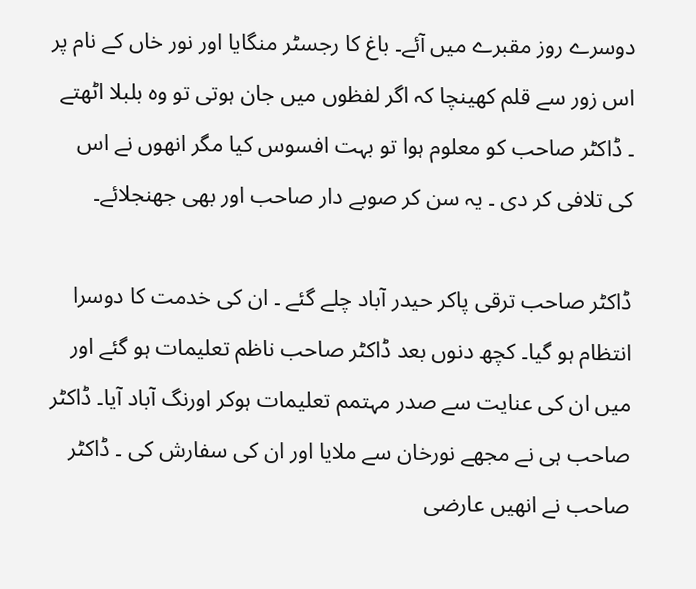دوسرے روز مقبرے میں آئے۔ باغ کا رجسٹر منگایا اور نور خاں کے نام پر اس زور سے قلم کھینچا کہ اگر لفظوں میں جان ہوتی تو وہ بلبلا اٹھتے ۔ ڈاکٹر صاحب کو معلوم ہوا تو بہت افسوس کیا مگر انھوں نے اس کی تلافی کر دی ۔ یہ سن کر صوبے دار صاحب اور بھی جھنجلائے۔

ڈاکٹر صاحب ترقی پاکر حیدر آباد چلے گئے ۔ ان کی خدمت کا دوسرا انتظام ہو گیا۔ کچھ دنوں بعد ڈاکٹر صاحب ناظم تعلیمات ہو گئے اور میں ان کی عنایت سے صدر مہتمم تعلیمات ہوکر اورنگ آباد آیا۔ ڈاکٹر صاحب ہی نے مجھے نورخان سے ملایا اور ان کی سفارش کی ۔ ڈاکٹر صاحب نے انھیں عارضی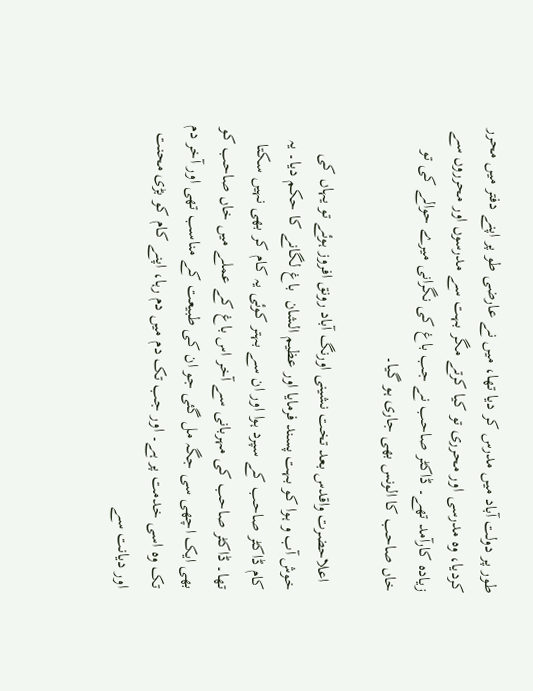طور پر دولت آباد میں مدرس کر دیا تھا، میں نے عارضی طو پر اپنے دفتر میں محرر کردیا، وہ مدرسی اور محرری تو کیا کرتے مگر بہت سے مدرسوں اور محرروں سے زیادہ کارآمد تھے۔ ڈاکٹر صاحب نے جب باغ کی نگرانی میرے حوالے کی تو خاں صاحب کا الونس بھی جاری ہو گیا۔

  اعلاحضرت واقدس بعد تخت نشینی اورنگ آباد رونق افروز ہوئے تو یہاں کی خوش آب و ہوا کو بہت پسند فرمایا اور عظیم الشان  باغ لگانے کا حکم دیا۔ یہ کام ڈاکٹر صاحب کے سپرد ہوا اور ان سے بہتر کوئی یہ کام کر بھی نہیں سکتا تھا۔ ڈاکٹر صاحب کی مہربانی سے آخر اس باغ کے عملے میں خاں صاحب کو بھی ایک اچھی سی جگہ مل گئی جو ان کی طبیعت کے مناسب تھی اور آخر دم تک وہ اسی خدمت پر ہے۔ اور جب تک دم میں دم رہا، اپنے کام کو بڑی محنت اور دیانت سے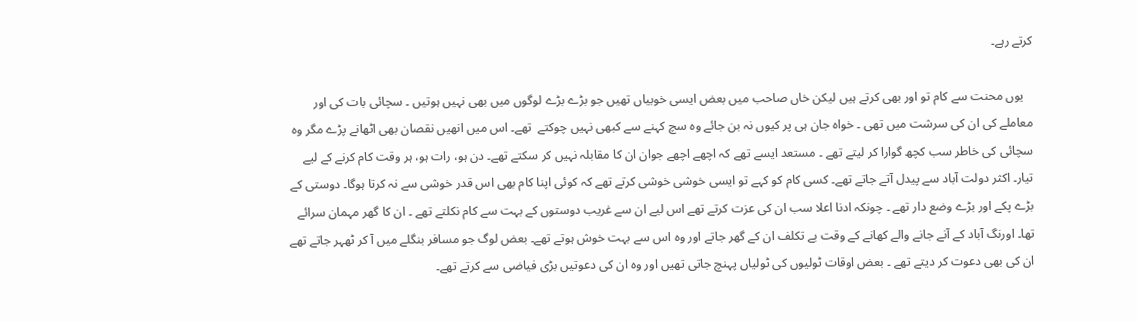کرتے رہے۔

   یوں محنت سے کام تو اور بھی کرتے ہیں لیکن خاں صاحب میں بعض ایسی خوبیاں تھیں جو بڑے بڑے لوگوں میں بھی نہیں ہوتیں ۔ سچائی بات کی اور معاملے کی ان کی سرشت میں تھی ۔ خواہ جان ہی پر کیوں نہ بن جائے وہ سچ کہنے سے کبھی نہیں چوکتے  تھے۔ اس میں انھیں نقصان بھی اٹھانے پڑے مگر وہ سچائی کی خاطر سب کچھ گوارا کر لیتے تھے ۔ مستعد ایسے تھے کہ اچھے اچھے جوان ان کا مقابلہ نہیں کر سکتے تھے۔ دن ہو، رات ہو، ہر وقت کام کرنے کے لیے تیار۔ اکثر دولت آباد سے پیدل آتے جاتے تھے۔ کسی کام کو کہے تو ایسی خوشی خوشی کرتے تھے کہ کوئی اپنا کام بھی اس قدر خوشی سے نہ کرتا ہوگا۔ دوستی کے بڑے پکے اور بڑے وضع دار تھے ۔ چونکہ ادنا اعلا سب ان کی عزت کرتے تھے اس لیے ان سے غریب دوستوں کے بہت سے کام نکلتے تھے ۔ ان کا گھر مہمان سرائے تھا۔ اورنگ آباد کے آنے جانے والے کھانے کے وقت بے تکلف ان کے گھر جاتے اور وہ اس سے بہت خوش ہوتے تھے۔ بعض لوگ جو مسافر بنگلے میں آ کر ٹھہر جاتے تھے ان کی بھی دعوت کر دیتے تھے ۔ بعض اوقات ٹولیوں کی ٹولیاں پہنچ جاتی تھیں اور وہ ان کی دعوتیں بڑی فیاضی سے کرتے تھے۔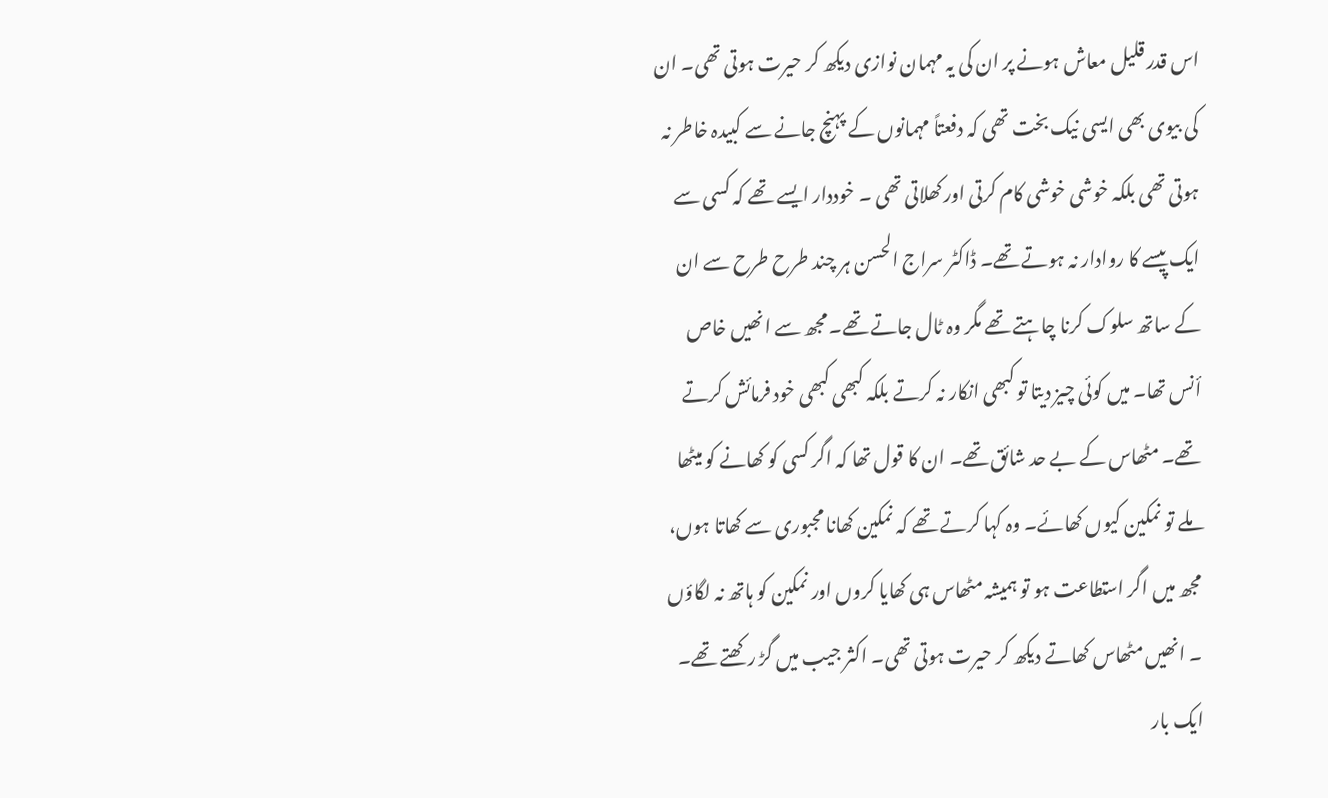اس قدر قلیل معاش ہونے پر ان کی یہ مہمان نوازی دیکھ کر حیرت ہوتی تھی۔ ان کی بیوی بھی ایسی نیک بخت تھی کہ دفعتاً مہمانوں کے پہنچ جانے سے کبیدہ خاطر نہ ہوتی تھی بلکہ خوشی خوشی کام کرتی اور کھلاتی تھی ۔ خوددار ایسے تھے کہ کسی سے ایک پیسے کا روادار نہ ہوتے تھے۔ ڈاکٹر سراج الحسن ہر چند طرح طرح سے ان کے ساتھ سلوک کرنا چاہتے تھے مگر وہ ٹال جاتے تھے۔ مجھ سے انھیں خاص أنس تھا۔ میں کوئی چیز دیتا تو کبھی انکار نہ کرتے بلکہ کبھی کبھی خود فرمائش کرتے تھے۔ مٹھاس کے بے حد شائق تھے۔ ان کا قول تھا کہ اگر کسی کو کھانے کو میٹھا ملے تو نمکین کیوں کھائے۔ وہ کہا کرتے تھے کہ نمکین کھانا مجبوری سے کھاتا ہوں، مجھ میں اگر استطاعت ہو تو ہمیشہ مٹھاس ہی کھایا کروں اور نمکین کو ہاتھ نہ لگاؤں ۔ انھیں مٹھاس کھاتے دیکھ کر حیرت ہوتی تھی۔ اکثر جیب میں گڑ رکھتے تھے۔ ایک بار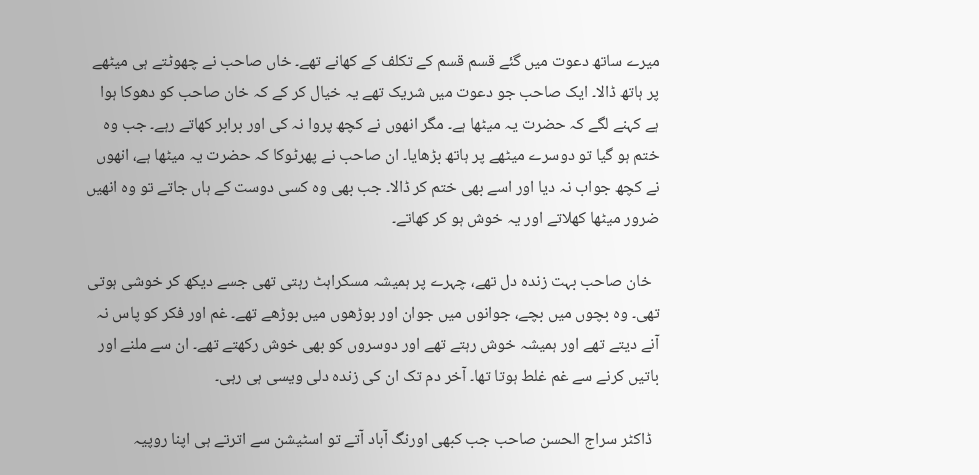میرے ساتھ دعوت میں گئے قسم قسم کے تکلف کے کھانے تھے۔ خاں صاحب نے چھوٹتے ہی میٹھے پر ہاتھ ڈالا۔ ایک صاحب جو دعوت میں شریک تھے یہ خیال کر کے کہ خان صاحب کو دھوکا ہوا ہے کہنے لگے کہ حضرت یہ میٹھا ہے۔ مگر انھوں نے کچھ پروا نہ کی اور برابر کھاتے رہے۔ جب وہ ختم ہو گیا تو دوسرے میٹھے پر ہاتھ بڑھایا۔ ان صاحب نے پھرٹوکا کہ حضرت یہ میٹھا ہے، انھوں نے کچھ جواب نہ دیا اور اسے بھی ختم کر ڈالا۔ جب بھی وہ کسی دوست کے ہاں جاتے تو وہ انھیں ضرور میٹھا کھلاتے اور یہ خوش ہو کر کھاتے۔

  خان صاحب بہت زندہ دل تھے، چہرے پر ہمیشہ مسکراہٹ رہتی تھی جسے دیکھ کر خوشی ہوتی تھی۔ وہ بچوں میں بچے، جوانوں میں جوان اور بوڑھوں میں بوڑھے تھے۔ غم اور فکر کو پاس نہ آنے دیتے تھے اور ہمیشہ خوش رہتے تھے اور دوسروں کو بھی خوش رکھتے تھے۔ ان سے ملنے اور باتیں کرنے سے غم غلط ہوتا تھا۔ آخر دم تک ان کی زندہ دلی ویسی ہی رہی۔

  ڈاکٹر سراج الحسن صاحب جب کبھی اورنگ آباد آتے تو اسٹیشن سے اترتے ہی اپنا روپیہ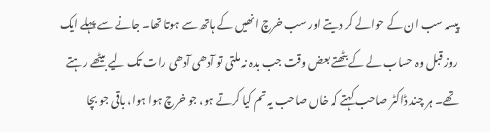پیسہ سب ان کے حوالے کر دیتے اور سب خرچ انھیں کے ہاتھ سے ہوتا تھا۔ جانے سے پہلے ایک روز قبل وہ حساب لے کے بٹھتے بعض وقت جب بدہ نہ ملتی تو آدھی آدھی رات تک لیے بیٹھے رہتے تھے۔ ہر چند ڈاکٹر صاحب کہتے کہ خاں صاحب یہ تم کیا کرتے ہو، جو خرچ ہوا ہوا، باقی جو بچا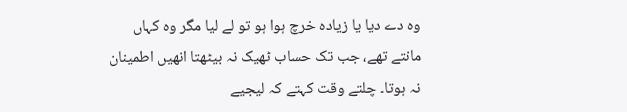وہ دے دیا یا زیادہ خرچ ہوا ہو تو لے لیا مگر وہ کہاں مانتے تھے، جب تک حساب ٹھیک نہ بیٹھتا انھیں اطمینان نہ ہوتا۔ چلتے وقت کہتے کہ لیجیے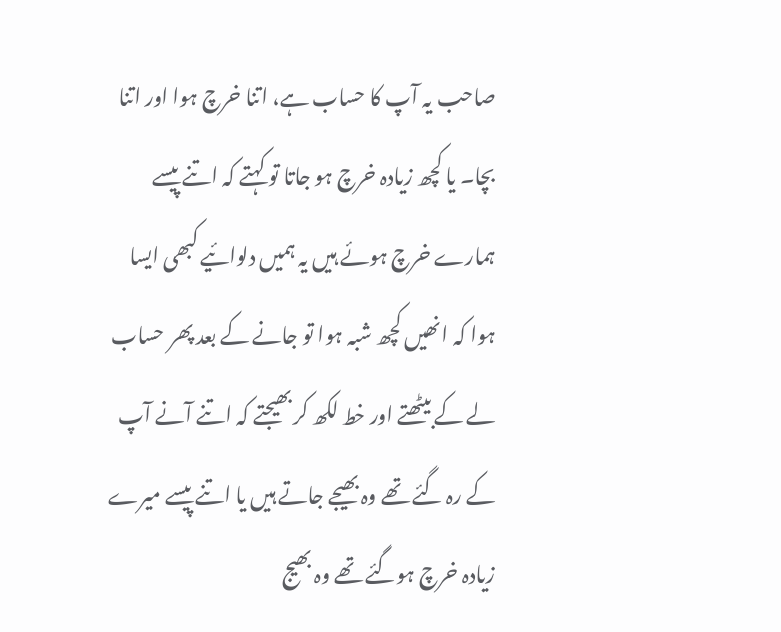صاحب یہ آپ کا حساب ہے، اتنا خرچ ہوا اور اتنا بچا۔ یا کچھ زیادہ خرچ ہو جاتا تو کہتے کہ اتنے پیسے ہمارے خرچ ہوئے ہیں یہ ہمیں دلوائیے کبھی ایسا ہوا کہ انھیں کچھ شبہ ہوا تو جانے کے بعد پھر حساب لے کے بیٹھتے اور خط لکھ کر بھیجتے کہ اتنے آنے آپ کے رہ گئے تھے وہ بھیجے جاتے ہیں یا اتنے پیسے میرے زیادہ خرچ ہوگئے تھے وہ بھیج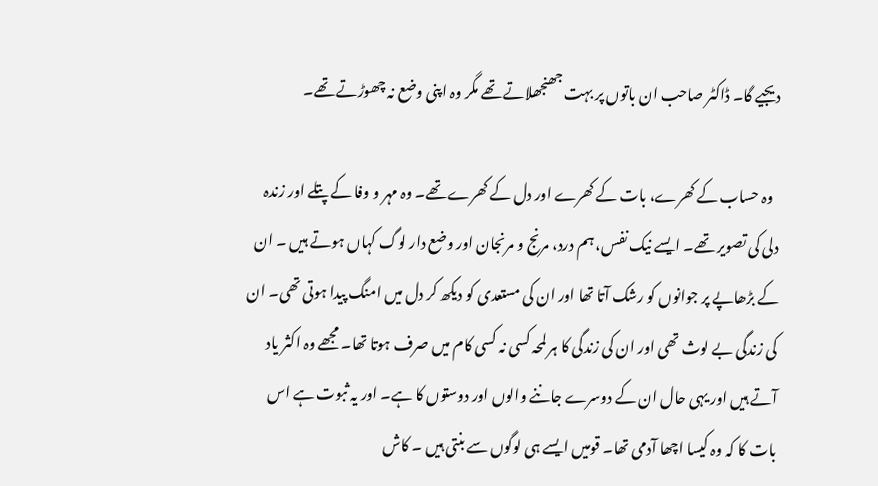دیجیے گا۔ ڈاکٹر صاحب ان باتوں پر بہت جھنجھلاتے تھے مگر وہ اپنی وضع نہ چھوڑتے تھے۔

  وہ حساب کے کھرے، بات کے کھرے اور دل کے کھرے تھے۔ وہ مہر و وفا کے پتلے اور زندہ دلی کی تصویر تھے۔ ایسے نیک نفس، ہم درد، مرنج و مرنجان اور وضع دار لوگ کہاں ہوتے ہیں ۔ ان کے بڑھاپے پر جوانوں کو رشک آتا تھا اور ان کی مستعدی کو دیکھ کر دل میں امنگ پیدا ہوتی تھی۔ ان کی زندگی بے لوث تھی اور ان کی زندگی کا ہر لمحہ کسی نہ کسی کام میں صرف ہوتا تھا۔ مجھے وہ اکثر یاد آتے ہیں اور یہی حال ان کے دوسرے جاننے والوں اور دوستوں کا ہے۔ اور یہ ثبوت ہے اس بات کا کہ وہ کیسا اچھا آدمی تھا۔ قومیں ایسے ہی لوگوں سے بنتی ہیں ۔ کاش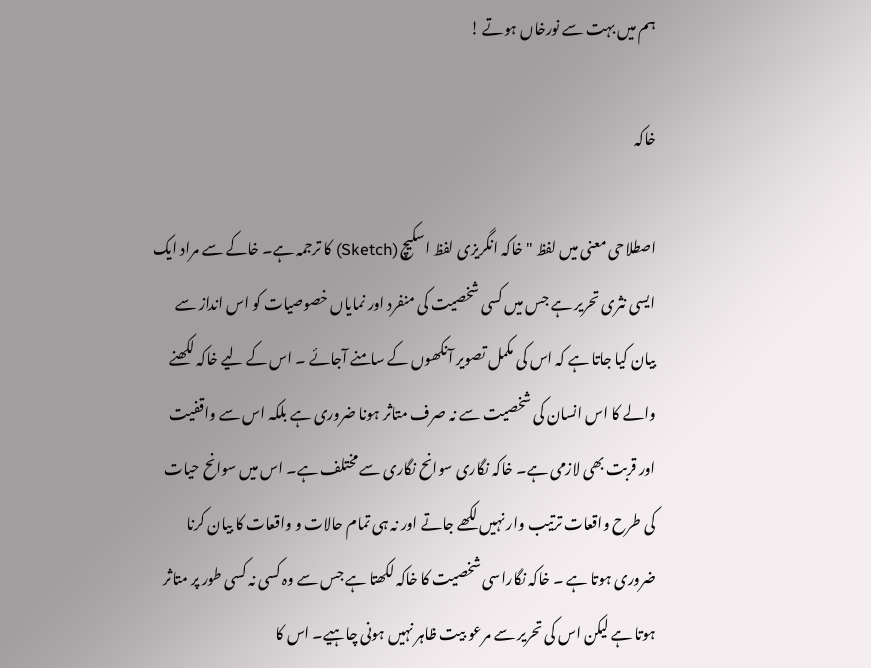ہم میں بہت سے نورخاں ہوتے !

خاکہ

اصطلاحی معنی میں لفظ " خاکہ انگریزی لفظ اسکیچ (Sketch) کا ترجمہ ہے۔ خاکے سے مراد ایک ایسی نثری تحریر ہے جس میں کسی شخصیت کی منفرد اور نمایاں خصوصیات کو اس انداز سے بیان کیا جاتا ہے کہ اس کی مکمل تصویر آنکھوں کے سامنے آجائے ۔ اس کے لیے خاکہ لکھنے والے کا اس انسان کی شخصیت سے نہ صرف متاثر ہونا ضروری ہے بلکہ اس سے واقفیت اور قربت بھی لازمی ہے۔ خاکہ نگاری سوانح نگاری سے مختلف ہے۔ اس میں سوانح حیات کی طرح واقعات ترتیب وار نہیں لکھے جاتے اور نہ ہی تمام حالات و واقعات کا بیان کرنا ضروری ہوتا ہے ۔ خاکہ نگاراسی شخصیت کا خاکہ لکھتا ہے جس سے وہ کسی نہ کسی طور پر متاثر ہوتا ہے لیکن اس کی تحریر سے مرعو بیت ظاہر نہیں ہونی چاہیے۔ اس کا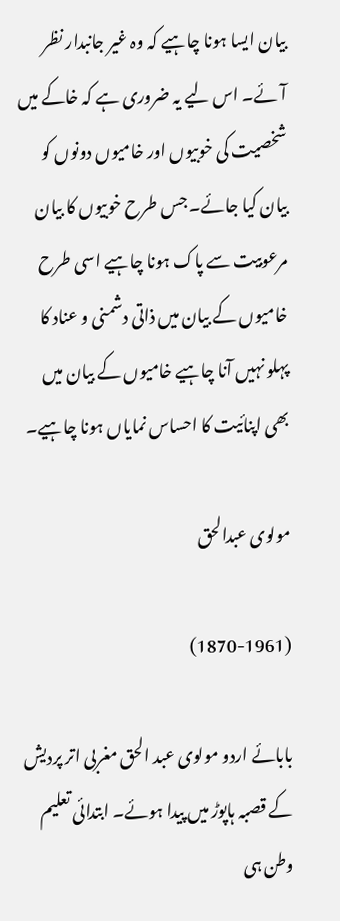بیان ایسا ہونا چاہیے کہ وہ غیر جانبدار نظر آئے۔ اس لیے یہ ضروری ہے کہ خاکے میں شخصیت کی خوبیوں اور خامیوں دونوں کو بیان کیا جائے۔ جس طرح خوبیوں کا بیان مرعوبیت سے پاک ہونا چاہیے اسی طرح خامیوں کے بیان میں ذاتی دشمنی و عناد کا پہلو نہیں آنا چاہیے خامیوں کے بیان میں بھی اپنائیت کا احساس نمایاں ہونا چاہیے۔

مولوی عبدالحق

(1870-1961)

بابائے اردو مولوی عبد الحق مغربی اتر پردیش کے قصبہ ہاپوڑ میں پیدا ہوئے۔ ابتدائی تعلیم وطن ہی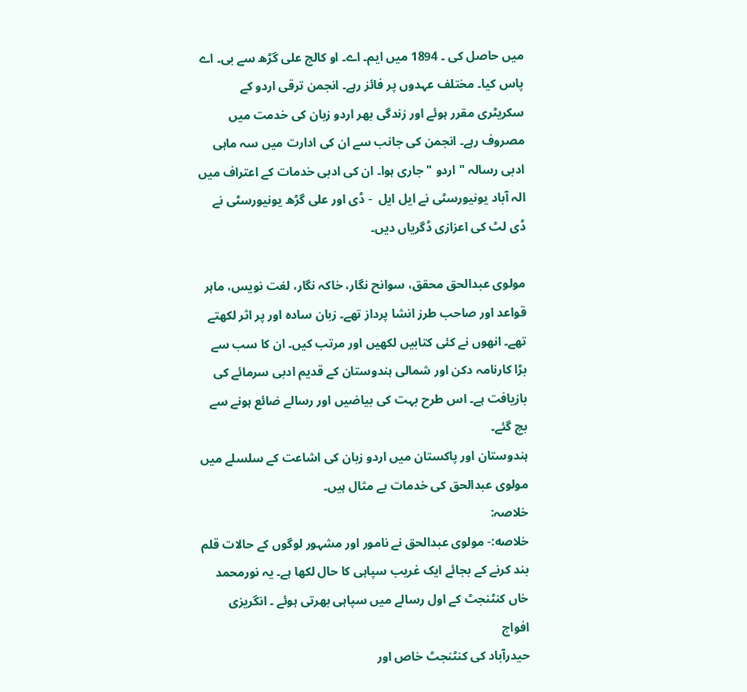میں حاصل کی ۔ 1894 میں ایم۔ اے۔ او کالج علی گڑھ سے بی۔ اے پاس کیا۔ مختلف عہدوں پر فائز رہے۔ انجمن ترقی اردو کے سکریٹری مقرر ہوئے اور زندگی بھر اردو زبان کی خدمت میں مصروف رہے۔ انجمن کی جانب سے ان کی ادارت میں سہ ماہی ادبی رسالہ " اردو " جاری ہوا۔ ان کی ادبی خدمات کے اعتراف میں الہ آباد یونیورسٹی نے ایل ایل  - ڈی اور علی گڑھ یونیورسٹی نے ڈی لٹ کی اعزازی ڈگریاں دیں۔

مولوی عبدالحق محقق، سوانح نگار، خاکہ نگار، لغت نویس، ماہر قواعد اور صاحب طرز انشا پرداز تھے۔ زبان سادہ اور پر اثر لکھتے تھے۔ انھوں نے کئی کتابیں لکھیں اور مرتب کیں۔ ان کا سب سے بڑا کارنامہ دکن اور شمالی ہندوستان کے قدیم ادبی سرمائے کی بازیافت ہے۔ اس طرح بہت کی بیاضیں اور رسالے ضائع ہونے سے بچ گئے۔
ہندوستان اور پاکستان میں اردو زبان کی اشاعت کے سلسلے میں مولوی عبدالحق کی خدمات بے مثال ہیں۔
خلاصہ:
خلاصه:- مولوی عبدالحق نے نامور اور مشہور لوگوں کے حالات قلم بند کرنے کے بجائے ایک غریب سپاہی کا حال لکھا ہے۔ یہ نورمحمد خاں کنٹنجٹ کے اول رسالے میں سپاہی بھرتی ہوئے ۔ انگریزی افواج
حیدرآباد کی کنٹنجٹ خاص اور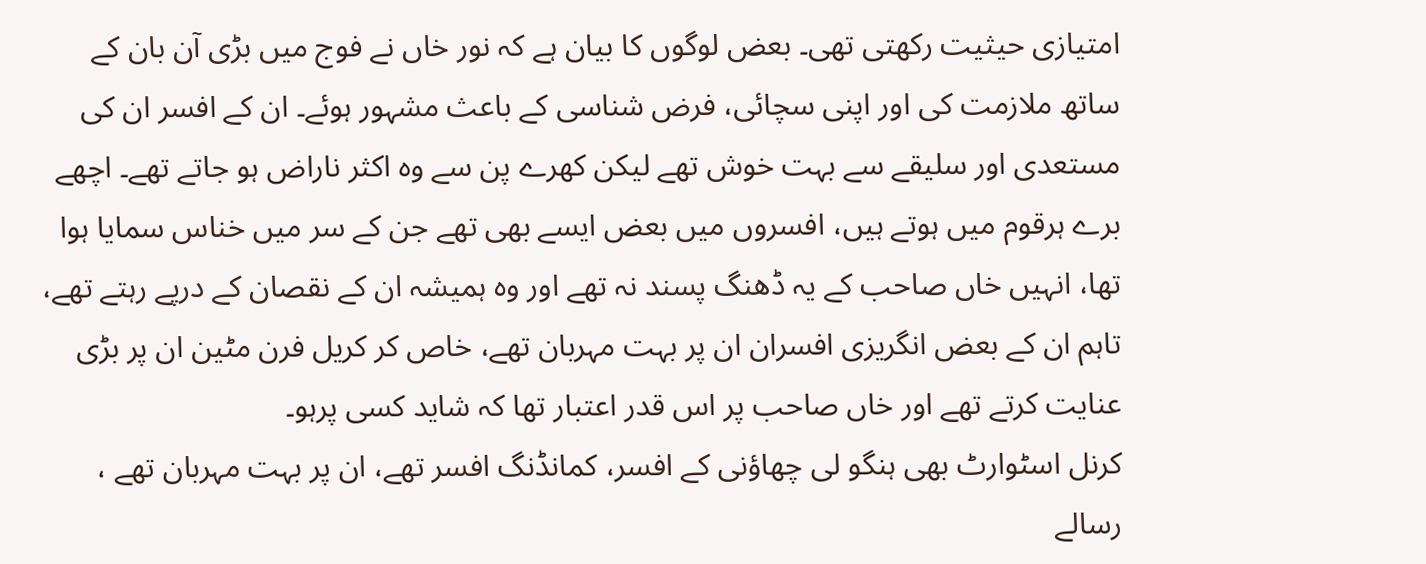امتیازی حیثیت رکھتی تھی۔ بعض لوگوں کا بیان ہے کہ نور خاں نے فوج میں بڑی آن بان کے ساتھ ملازمت کی اور اپنی سچائی، فرض شناسی کے باعث مشہور ہوئے۔ ان کے افسر ان کی مستعدی اور سلیقے سے بہت خوش تھے لیکن کھرے پن سے وہ اکثر ناراض ہو جاتے تھے۔ اچھے برے ہرقوم میں ہوتے ہیں، افسروں میں بعض ایسے بھی تھے جن کے سر میں خناس سمایا ہوا تھا، انہیں خاں صاحب کے یہ ڈھنگ پسند نہ تھے اور وہ ہمیشہ ان کے نقصان کے درپے رہتے تھے، تاہم ان کے بعض انگریزی افسران ان پر بہت مہربان تھے، خاص کر کریل فرن مٹین ان پر بڑی عنایت کرتے تھے اور خاں صاحب پر اس قدر اعتبار تها کہ شاید کسی پرہو۔
کرنل اسٹوارٹ بھی ہنگو لی چھاؤنی کے افسر، کمانڈنگ افسر تھے، ان پر بہت مہربان تھے ، رسالے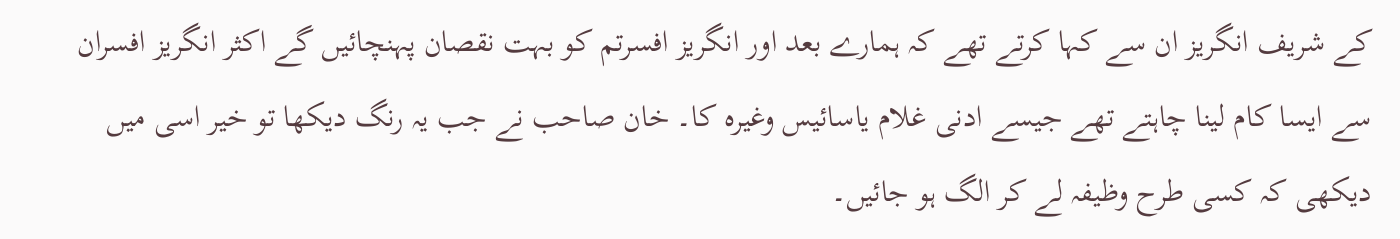کے شریف انگریز ان سے کہا کرتے تھے کہ ہمارے بعد اور انگریز افسرتم کو بہت نقصان پہنچائیں گے اکثر انگریز افسران سے ایسا کام لینا چاہتے تھے جیسے ادنی غلام یاسائیس وغیرہ کا۔ خان صاحب نے جب یہ رنگ دیکھا تو خیر اسی میں دیکھی کہ کسی طرح وظیفہ لے کر الگ ہو جائیں۔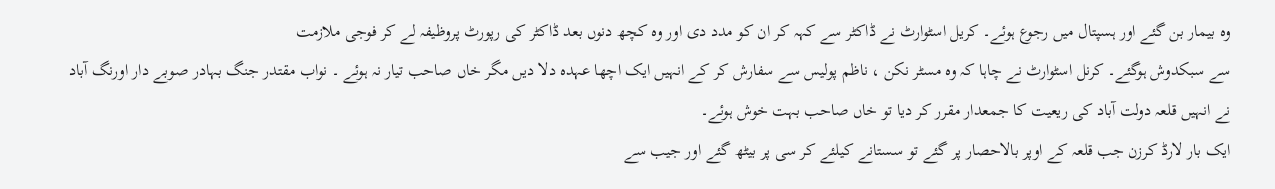وہ بیمار بن گئے اور ہسپتال میں رجوع ہوئے۔ کریل اسٹوارٹ نے ڈاکٹر سے کہہ کر ان کو مدد دی اور وہ کچھ دنوں بعد ڈاکٹر کی رپورٹ پروظیفہ لے کر فوجی ملازمت
سے سبکدوش ہوگئے۔ کرنل اسٹوارٹ نے چاہا کہ وہ مسٹر نکن ، ناظم پولیس سے سفارش کر کے انہیں ایک اچھا عہدہ دلا دیں مگر خاں صاحب تیار نہ ہوئے ۔ نواب مقتدر جنگ بہادر صوبے دار اورنگ آباد نے انہیں قلعہ دولت آباد کی ریعیت کا جمعدار مقرر کر دیا تو خاں صاحب بہت خوش ہوئے۔
ایک بار لارڈ کرزن جب قلعہ کے اوپر بالاحصار پر گئے تو سستانے کیلئے کر سی پر بیٹھ گئے اور جیب سے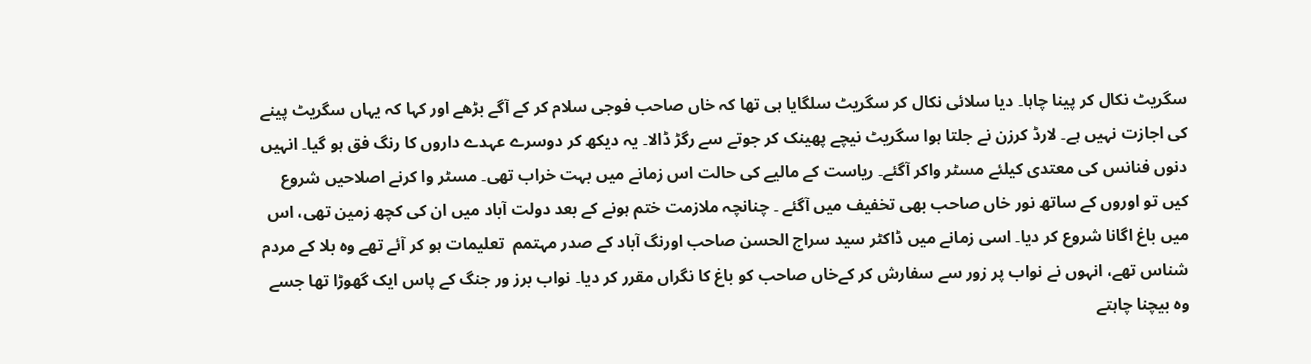سگریٹ نکال کر پینا چاہا۔ دیا سلائی نکال کر سگریٹ سلگایا ہی تھا کہ خاں صاحب فوجی سلام کر کے آگے بڑھے اور کہا کہ یہاں سگریٹ پینے کی اجازت نہیں ہے۔ لارڈ کرزن نے جلتا ہوا سگریٹ نیچے پھینک کر جوتے سے رگڑ ڈالا۔ یہ دیکھ کر دوسرے عہدے داروں کا رنگ فق ہو گیا۔ انہیں دنوں فنانس کی معتدی کیلئے مسٹر واکر آگئے۔ ریاست کے مالیے کی حالت اس زمانے میں بہت خراب تھی۔ مسٹر وا کرنے اصلاحیں شروع کیں تو اوروں کے ساتھ نور خاں صاحب بھی تخفیف میں آگئے ۔ چنانچہ ملازمت ختم ہونے کے بعد دولت آباد میں ان کی کچھ زمین تھی، اس میں باغ اگانا شروع کر دیا۔ اسی زمانے میں ڈاکٹر سید سراج الحسن صاحب اورنگ آباد کے صدر مہتمم  تعلیمات ہو کر آئے تھے وہ بلا کے مردم شناس تھے، انہوں نے نواب پر زور سے سفارش کر کےخاں صاحب کو باغ کا نگراں مقرر کر دیا۔ نواب برز ور جنگ کے پاس ایک گھوڑا تھا جسے وہ بیچنا چاہتے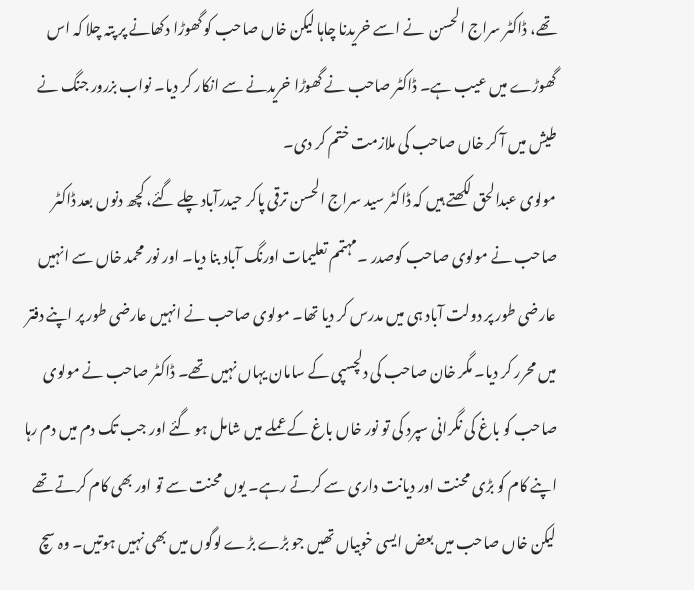تھے، ڈاکٹر سراج الحسن  نے اسے خریدنا چاہا لیکن خاں صاحب کو گھوڑا دکھانے پر پتہ چلا کہ اس گھوڑے میں عیب ہے۔ ڈاکٹر صاحب نے گھوڑا خریدنے سے انکار کر دیا۔ نواب بزرور جنگ نے طیش میں آ کر خاں صاحب کی ملازمت ختم کر دی۔
مولوی عبدالحق لکھتے ہیں کہ ڈاکٹر سید سراج الحسن ترقی پاکر حیدرآباد چلے گئے، کچھ دنوں بعد ڈاکٹر صاحب نے مولوی صاحب کوصدر ۔مہتمم تعلیمات اورنگ آباد بنا دیا۔ اور نور محمد خاں سے انہیں عارضی طور پر دولت آباد ہی میں مدرس کر دیا تھا۔ مولوی صاحب نے انہیں عارضی طور پر اپنے دفتر میں محرر کر دیا۔ مگر خان صاحب کی دلچسپی کے سامان یہاں نہیں تھے۔ ڈاکٹر صاحب نے مولوی صاحب کو باغ کی نگرانی سپرد کی تو نور خاں باغ کے عملے میں شامل ہو گئے اور جب تک دم میں دم رہا اپنے کام کو بڑی محنت اور دیانت داری سے کرتے رہے۔ یوں محنت سے تو اور بھی کام کرتے تھے لیکن خاں صاحب میں بعض ایسی خوبیاں تھیں جو بڑے بڑے لوگوں میں بھی نہیں ہوتیں۔ وہ سچ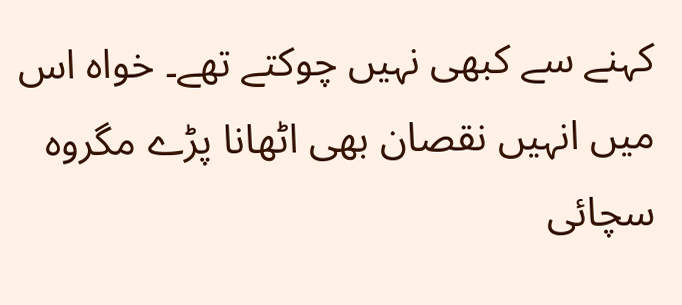کہنے سے کبھی نہیں چوکتے تھے۔ خواہ اس میں انہیں نقصان بھی اٹھانا پڑے مگروہ سچائی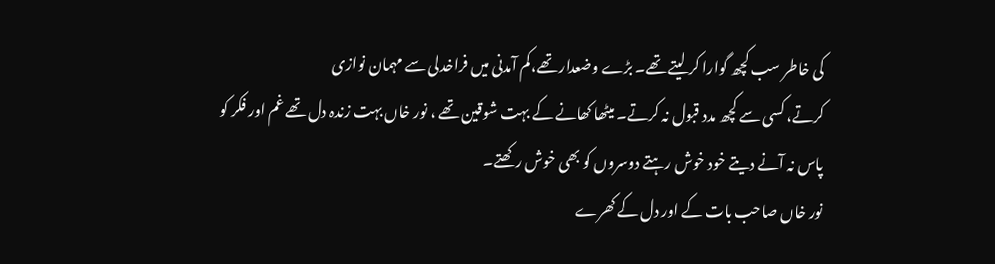کی خاطر سب کچھ گوارا کر لیتے تھے۔ بڑے وضعدار تھے،کم آمدنی میں فراخدلی سے مہمان نوازی
کرتے، کسی سے کچھ مدد قبول نہ کرتے۔ میٹھا کھانے کے بہت شوقین تھے ، نور خاں بہت زندہ دل تھے غم اور فکر کو پاس نہ آنے دیتے خود خوش رہتے دوسروں کو بھی خوش رکھتے۔
نور خاں صاحب بات کے اور دل کے کھرے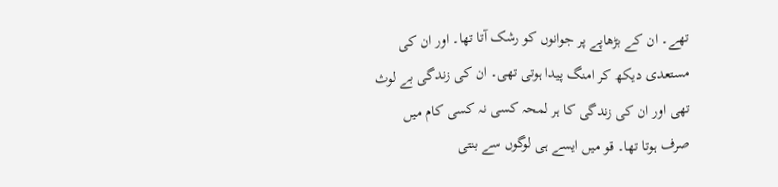تھے۔ ان کے بڑھاپے پر جوانوں کو رشک آتا تھا۔ اور ان کی مستعدی دیکھ کر امنگ پیدا ہوتی تھی۔ ان کی زندگی بے لوث تھی اور ان کی زندگی کا ہر لمحہ کسی نہ کسی کام میں صرف ہوتا تھا۔ قو میں ایسے ہی لوگوں سے بنتی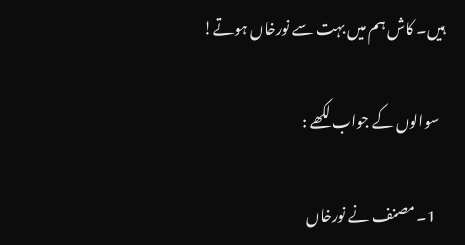ہیں۔ کاش ہم میں بہت سے نورخاں ہوتے!

  سوالوں کے جواب لکھے :

   1۔ مصنف نے نورخاں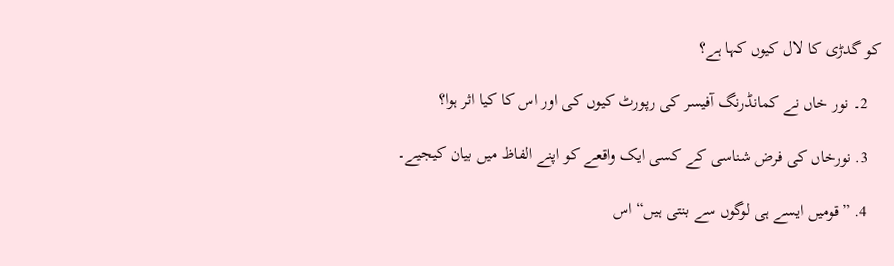کو گدڑی کا لال کیوں کہا ہے؟

   2۔ نور خاں نے کمانڈرنگ آفیسر کی رپورٹ کیوں کی اور اس کا کیا اثر ہوا؟

   3. نورخاں کی فرض شناسی کے کسی ایک واقعے کو اپنے الفاظ میں بیان کیجیے۔

   4. ”قومیں ایسے ہی لوگوں سے بنتی ہیں“ اس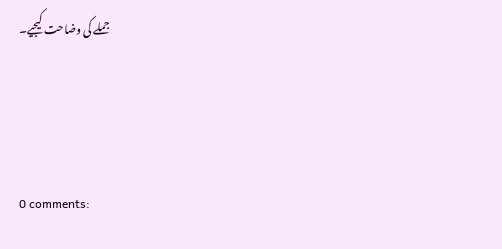جملے کی وضاحت کیجیے۔



0 comments: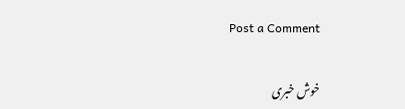Post a Comment

خوش خبری